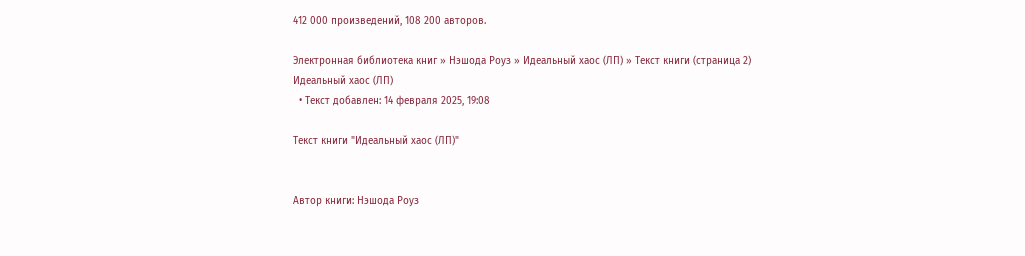412 000 произведений, 108 200 авторов.

Электронная библиотека книг » Нэшода Роуз » Идеальный хаос (ЛП) » Текст книги (страница 2)
Идеальный хаос (ЛП)
  • Текст добавлен: 14 февраля 2025, 19:08

Текст книги "Идеальный хаос (ЛП)"


Автор книги: Нэшода Роуз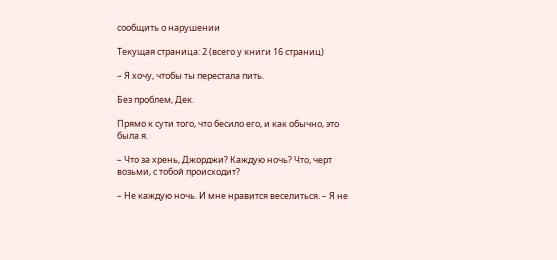сообщить о нарушении

Текущая страница: 2 (всего у книги 16 страниц)

– Я хочу, чтобы ты перестала пить.

Без проблем, Дек.

Прямо к сути того, что бесило его, и как обычно, это была я.

– Что за хрень, Джорджи? Каждую ночь? Что, черт возьми, с тобой происходит?

– Не каждую ночь. И мне нравится веселиться. – Я не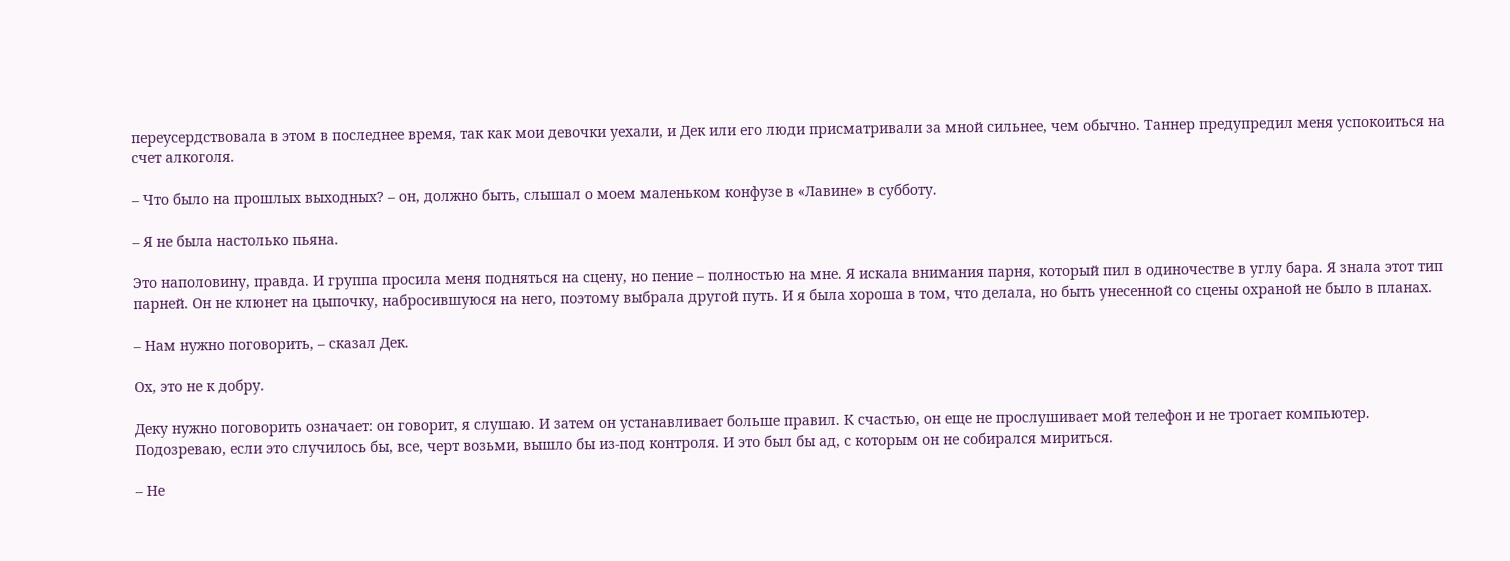переусердствовала в этом в последнее время, так как мои девочки уехали, и Дек или его люди присматривали за мной сильнее, чем обычно. Таннер предупредил меня успокоиться на счет алкоголя.

– Что было на прошлых выходных? – он, должно быть, слышал о моем маленьком конфузе в «Лавине» в субботу.

– Я не была настолько пьяна.

Это наполовину, правда. И группа просила меня подняться на сцену, но пение – полностью на мне. Я искала внимания парня, который пил в одиночестве в углу бара. Я знала этот тип парней. Он не клюнет на цыпочку, набросившуюся на него, поэтому выбрала другой путь. И я была хороша в том, что делала, но быть унесенной со сцены охраной не было в планах.

– Нам нужно поговорить, – сказал Дек.

Ох, это не к добру.

Деку нужно поговорить означает: он говорит, я слушаю. И затем он устанавливает больше правил. К счастью, он еще не прослушивает мой телефон и не трогает компьютер. Подозреваю, если это случилось бы, все, черт возьми, вышло бы из-под контроля. И это был бы ад, с которым он не собирался мириться.

– Не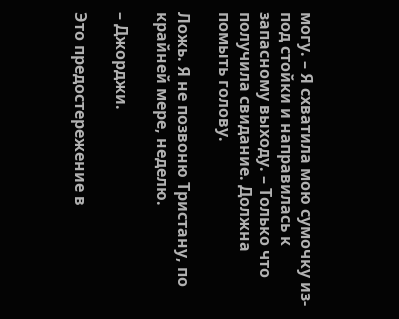могу. – Я схватила мою сумочку из-под стойки и направилась к запасному выходу. – Только что получила свидание. Должна помыть голову.

Ложь. Я не позвоню Тристану, по крайней мере, неделю.

– Джорджи.

Это предостережение в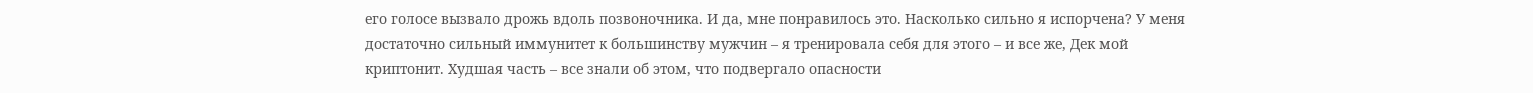его голосе вызвало дрожь вдоль позвоночника. И да, мне понравилось это. Насколько сильно я испорчена? У меня достаточно сильный иммунитет к большинству мужчин – я тренировала себя для этого – и все же, Дек мой криптонит. Худшая часть – все знали об этом, что подвергало опасности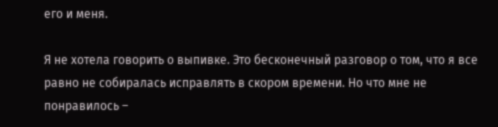его и меня.

Я не хотела говорить о выпивке. Это бесконечный разговор о том, что я все равно не собиралась исправлять в скором времени. Но что мне не понравилось –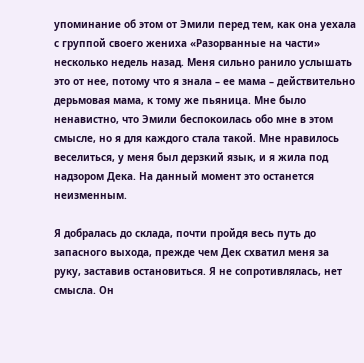упоминание об этом от Эмили перед тем, как она уехала с группой своего жениха «Разорванные на части» несколько недель назад. Меня сильно ранило услышать это от нее, потому что я знала – ее мама – действительно дерьмовая мама, к тому же пьяница. Мне было ненавистно, что Эмили беспокоилась обо мне в этом смысле, но я для каждого стала такой. Мне нравилось веселиться, у меня был дерзкий язык, и я жила под надзором Дека. На данный момент это останется неизменным.

Я добралась до склада, почти пройдя весь путь до запасного выхода, прежде чем Дек схватил меня за руку, заставив остановиться. Я не сопротивлялась, нет смысла. Он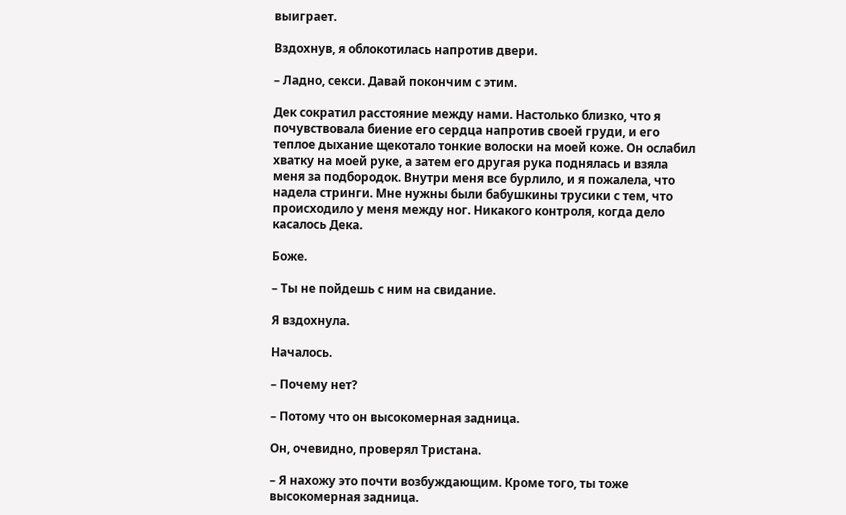выиграет.

Вздохнув, я облокотилась напротив двери.

– Ладно, секси. Давай покончим с этим.

Дек сократил расстояние между нами. Настолько близко, что я почувствовала биение его сердца напротив своей груди, и его теплое дыхание щекотало тонкие волоски на моей коже. Он ослабил хватку на моей руке, а затем его другая рука поднялась и взяла меня за подбородок. Внутри меня все бурлило, и я пожалела, что надела стринги. Мне нужны были бабушкины трусики с тем, что происходило у меня между ног. Никакого контроля, когда дело касалось Дека.

Боже.

– Ты не пойдешь с ним на свидание.

Я вздохнула.

Началось.

– Почему нет?

– Потому что он высокомерная задница.

Он, очевидно, проверял Тристана.

– Я нахожу это почти возбуждающим. Кроме того, ты тоже высокомерная задница.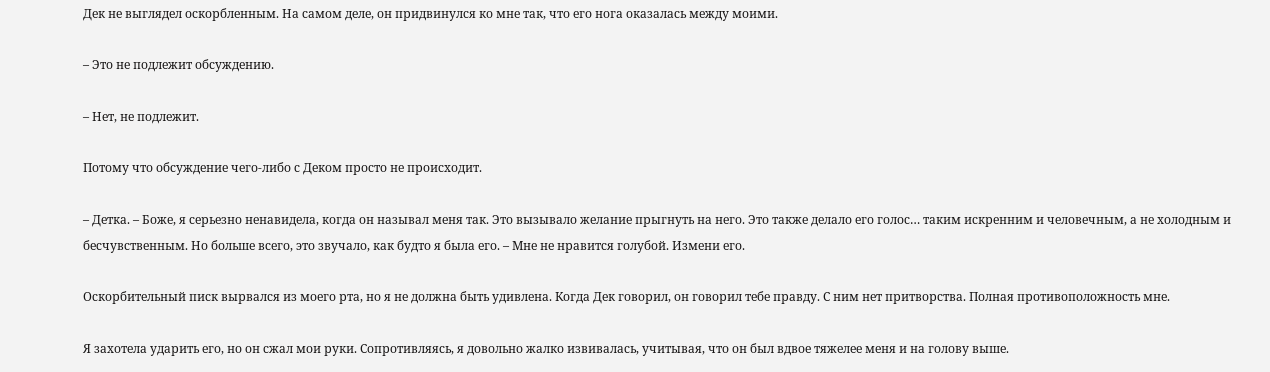Дек не выглядел оскорбленным. На самом деле, он придвинулся ко мне так, что его нога оказалась между моими.

– Это не подлежит обсуждению.

– Нет, не подлежит.

Потому что обсуждение чего-либо с Деком просто не происходит.

– Детка. – Боже, я серьезно ненавидела, когда он называл меня так. Это вызывало желание прыгнуть на него. Это также делало его голос… таким искренним и человечным, а не холодным и бесчувственным. Но больше всего, это звучало, как будто я была его. – Мне не нравится голубой. Измени его.

Оскорбительный писк вырвался из моего рта, но я не должна быть удивлена. Когда Дек говорил, он говорил тебе правду. С ним нет притворства. Полная противоположность мне.

Я захотела ударить его, но он сжал мои руки. Сопротивляясь, я довольно жалко извивалась, учитывая, что он был вдвое тяжелее меня и на голову выше.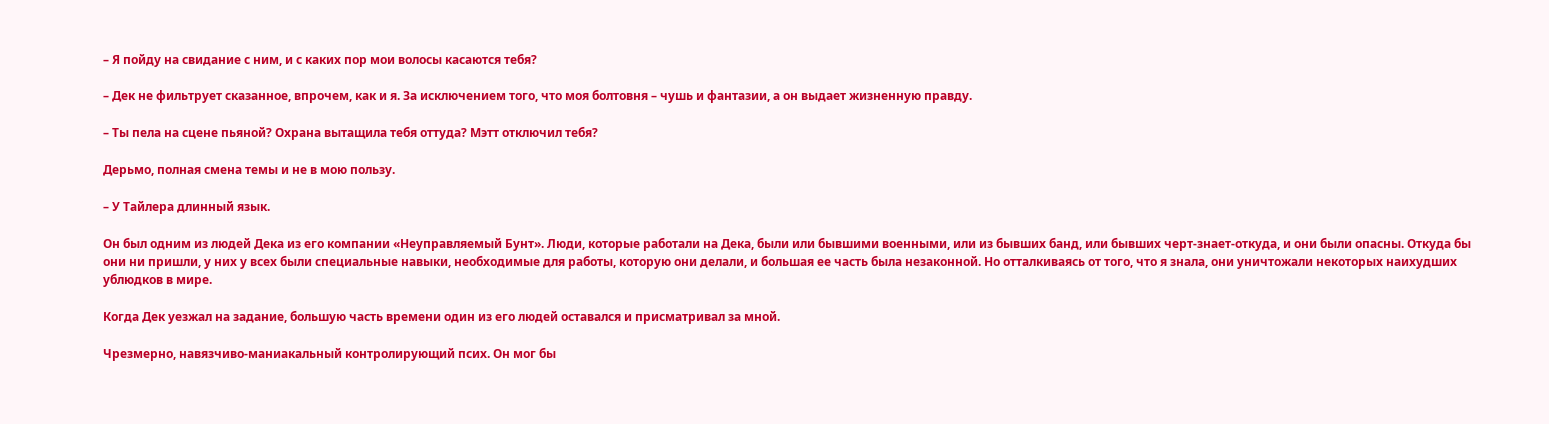– Я пойду на свидание с ним, и с каких пор мои волосы касаются тебя?

– Дек не фильтрует сказанное, впрочем, как и я. За исключением того, что моя болтовня – чушь и фантазии, а он выдает жизненную правду.

– Ты пела на сцене пьяной? Охрана вытащила тебя оттуда? Мэтт отключил тебя?

Дерьмо, полная смена темы и не в мою пользу.

– У Тайлера длинный язык.

Он был одним из людей Дека из его компании «Неуправляемый Бунт». Люди, которые работали на Дека, были или бывшими военными, или из бывших банд, или бывших черт-знает-откуда, и они были опасны. Откуда бы они ни пришли, у них у всех были специальные навыки, необходимые для работы, которую они делали, и большая ее часть была незаконной. Но отталкиваясь от того, что я знала, они уничтожали некоторых наихудших ублюдков в мире.

Когда Дек уезжал на задание, большую часть времени один из его людей оставался и присматривал за мной.

Чрезмерно, навязчиво-маниакальный контролирующий псих. Он мог бы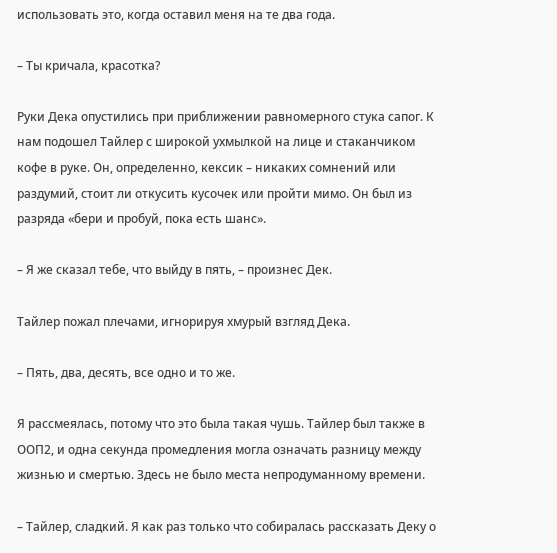использовать это, когда оставил меня на те два года.

– Ты кричала, красотка?

Руки Дека опустились при приближении равномерного стука сапог. К нам подошел Тайлер с широкой ухмылкой на лице и стаканчиком кофе в руке. Он, определенно, кексик – никаких сомнений или раздумий, стоит ли откусить кусочек или пройти мимо. Он был из разряда «бери и пробуй, пока есть шанс».

– Я же сказал тебе, что выйду в пять, – произнес Дек.

Тайлер пожал плечами, игнорируя хмурый взгляд Дека.

– Пять, два, десять, все одно и то же.

Я рассмеялась, потому что это была такая чушь. Тайлер был также в ООП2, и одна секунда промедления могла означать разницу между жизнью и смертью. Здесь не было места непродуманному времени.

– Тайлер, сладкий. Я как раз только что собиралась рассказать Деку о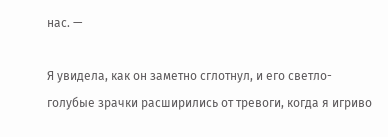нас. —

Я увидела, как он заметно сглотнул, и его светло-голубые зрачки расширились от тревоги, когда я игриво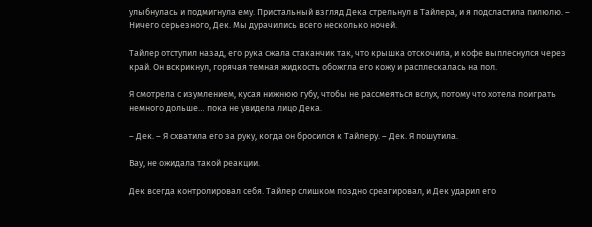улыбнулась и подмигнула ему. Пристальный взгляд Дека стрельнул в Тайлера, и я подсластила пилюлю. – Ничего серьезного, Дек. Мы дурачились всего несколько ночей.

Тайлер отступил назад, его рука сжала стаканчик так, что крышка отскочила, и кофе выплеснулся через край. Он вскрикнул, горячая темная жидкость обожгла его кожу и расплескалась на пол.

Я смотрела с изумлением, кусая нижнюю губу, чтобы не рассмеяться вслух, потому что хотела поиграть немного дольше… пока не увидела лицо Дека.

– Дек. – Я схватила его за руку, когда он бросился к Тайлеру. – Дек. Я пошутила.

Вау, не ожидала такой реакции.

Дек всегда контролировал себя. Тайлер слишком поздно среагировал, и Дек ударил его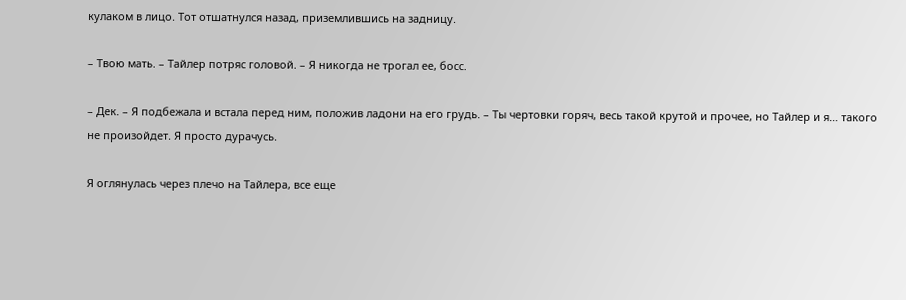кулаком в лицо. Тот отшатнулся назад, приземлившись на задницу.

– Твою мать. – Тайлер потряс головой. – Я никогда не трогал ее, босс.

– Дек. – Я подбежала и встала перед ним, положив ладони на его грудь. – Ты чертовки горяч, весь такой крутой и прочее, но Тайлер и я… такого не произойдет. Я просто дурачусь.

Я оглянулась через плечо на Тайлера, все еще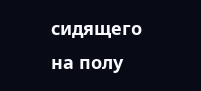сидящего на полу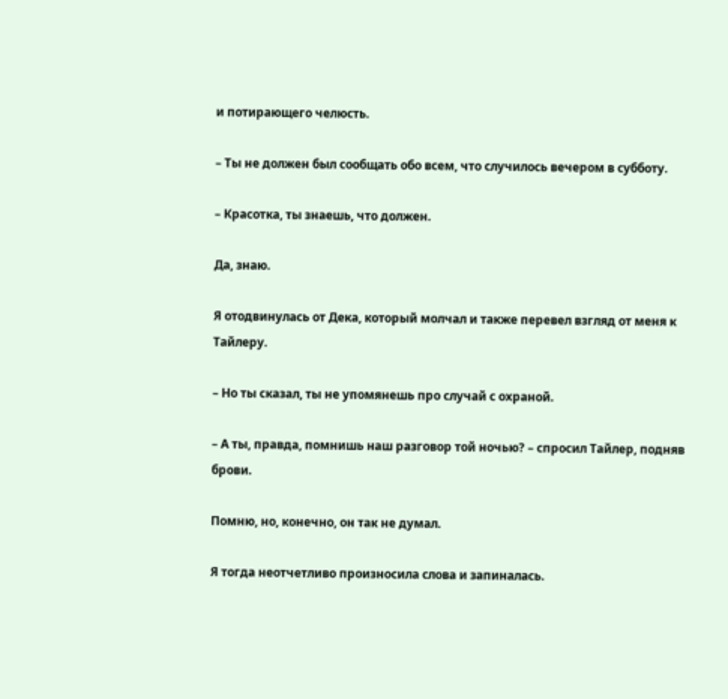и потирающего челюсть.

– Ты не должен был сообщать обо всем, что случилось вечером в субботу.

– Красотка, ты знаешь, что должен.

Да, знаю.

Я отодвинулась от Дека, который молчал и также перевел взгляд от меня к Тайлеру.

– Но ты сказал, ты не упомянешь про случай с охраной.

– А ты, правда, помнишь наш разговор той ночью? – спросил Тайлер, подняв брови.

Помню, но, конечно, он так не думал.

Я тогда неотчетливо произносила слова и запиналась.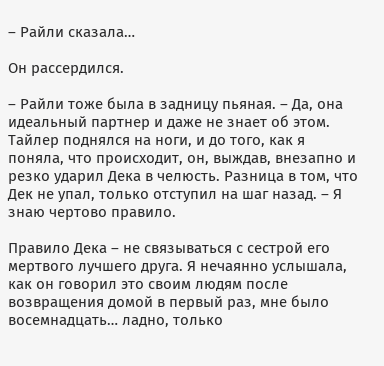– Райли сказала…

Он рассердился.

– Райли тоже была в задницу пьяная. – Да, она идеальный партнер и даже не знает об этом. Тайлер поднялся на ноги, и до того, как я поняла, что происходит, он, выждав, внезапно и резко ударил Дека в челюсть. Разница в том, что Дек не упал, только отступил на шаг назад. – Я знаю чертово правило.

Правило Дека – не связываться с сестрой его мертвого лучшего друга. Я нечаянно услышала, как он говорил это своим людям после возвращения домой в первый раз, мне было восемнадцать… ладно, только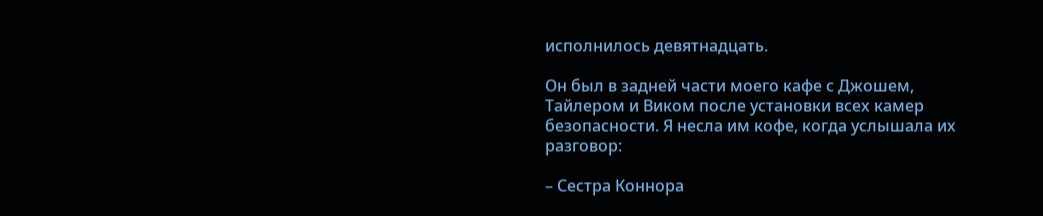исполнилось девятнадцать.

Он был в задней части моего кафе с Джошем, Тайлером и Виком после установки всех камер безопасности. Я несла им кофе, когда услышала их разговор:

– Сестра Коннора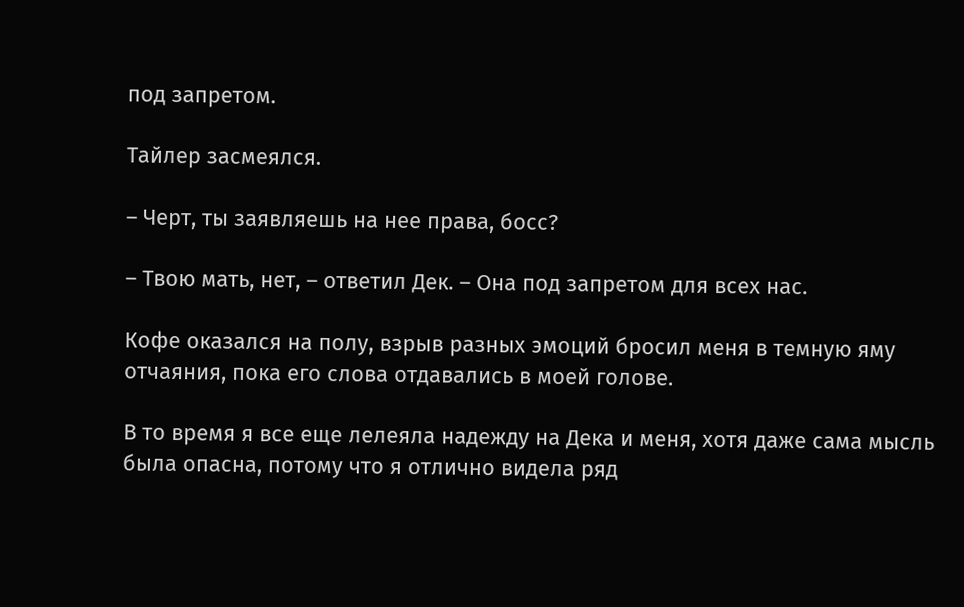под запретом.

Тайлер засмеялся.

– Черт, ты заявляешь на нее права, босс?

– Твою мать, нет, – ответил Дек. – Она под запретом для всех нас.

Кофе оказался на полу, взрыв разных эмоций бросил меня в темную яму отчаяния, пока его слова отдавались в моей голове.

В то время я все еще лелеяла надежду на Дека и меня, хотя даже сама мысль была опасна, потому что я отлично видела ряд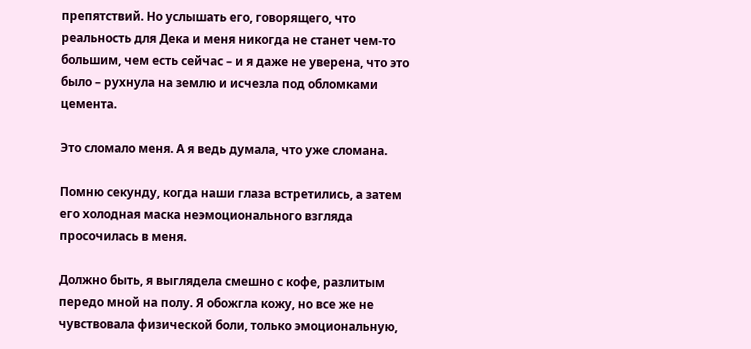препятствий. Но услышать его, говорящего, что реальность для Дека и меня никогда не станет чем-то большим, чем есть сейчас – и я даже не уверена, что это было – рухнула на землю и исчезла под обломками цемента.

Это сломало меня. А я ведь думала, что уже сломана.

Помню секунду, когда наши глаза встретились, а затем его холодная маска неэмоционального взгляда просочилась в меня.

Должно быть, я выглядела смешно с кофе, разлитым передо мной на полу. Я обожгла кожу, но все же не чувствовала физической боли, только эмоциональную,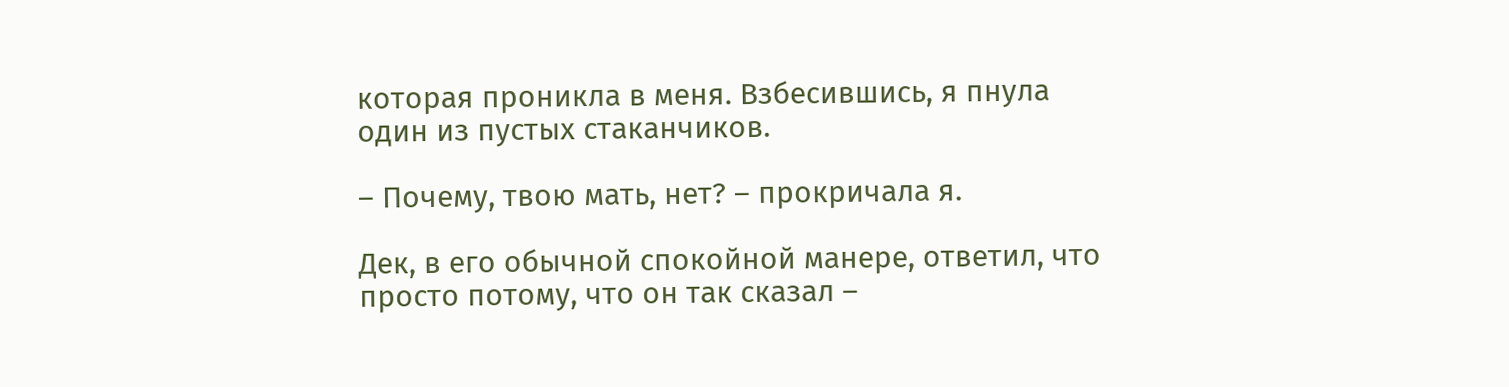которая проникла в меня. Взбесившись, я пнула один из пустых стаканчиков.

– Почему, твою мать, нет? – прокричала я.

Дек, в его обычной спокойной манере, ответил, что просто потому, что он так сказал –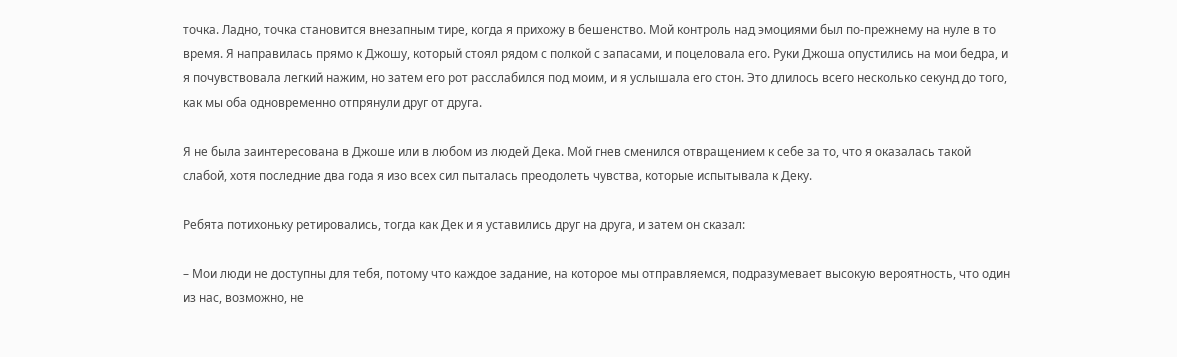точка. Ладно, точка становится внезапным тире, когда я прихожу в бешенство. Мой контроль над эмоциями был по-прежнему на нуле в то время. Я направилась прямо к Джошу, который стоял рядом с полкой с запасами, и поцеловала его. Руки Джоша опустились на мои бедра, и я почувствовала легкий нажим, но затем его рот расслабился под моим, и я услышала его стон. Это длилось всего несколько секунд до того, как мы оба одновременно отпрянули друг от друга.

Я не была заинтересована в Джоше или в любом из людей Дека. Мой гнев сменился отвращением к себе за то, что я оказалась такой слабой, хотя последние два года я изо всех сил пыталась преодолеть чувства, которые испытывала к Деку.

Ребята потихоньку ретировались, тогда как Дек и я уставились друг на друга, и затем он сказал:

– Мои люди не доступны для тебя, потому что каждое задание, на которое мы отправляемся, подразумевает высокую вероятность, что один из нас, возможно, не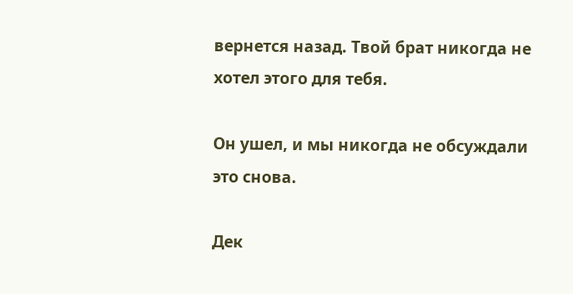вернется назад. Твой брат никогда не хотел этого для тебя.

Он ушел, и мы никогда не обсуждали это снова.

Дек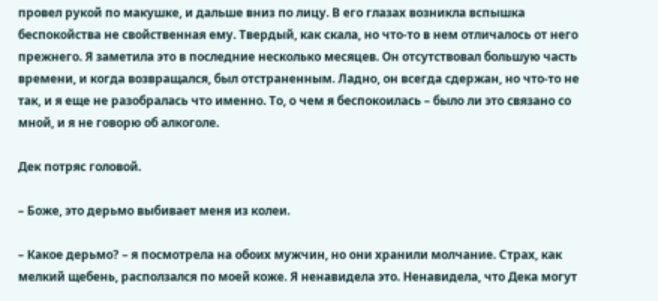провел рукой по макушке, и дальше вниз по лицу. В его глазах возникла вспышка беспокойства не свойственная ему. Твердый, как скала, но что-то в нем отличалось от него прежнего. Я заметила это в последние несколько месяцев. Он отсутствовал большую часть времени, и когда возвращался, был отстраненным. Ладно, он всегда сдержан, но что-то не так, и я еще не разобралась что именно. То, о чем я беспокоилась – было ли это связано со мной, и я не говорю об алкоголе.

Дек потряс головой.

– Боже, это дерьмо выбивает меня из колеи.

– Какое дерьмо? – я посмотрела на обоих мужчин, но они хранили молчание. Страх, как мелкий щебень, расползался по моей коже. Я ненавидела это. Ненавидела, что Дека могут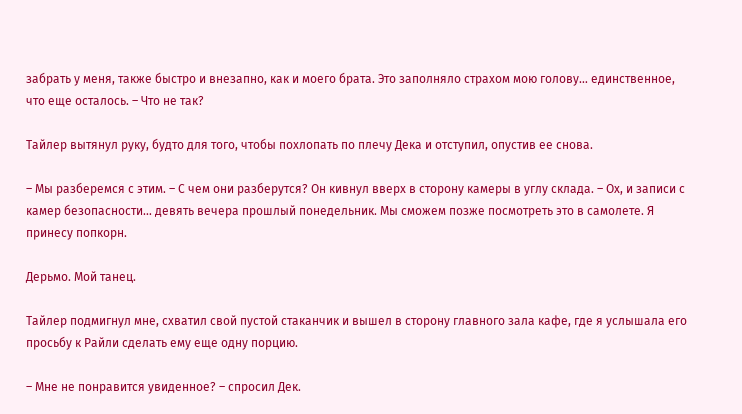забрать у меня, также быстро и внезапно, как и моего брата. Это заполняло страхом мою голову… единственное, что еще осталось. – Что не так?

Тайлер вытянул руку, будто для того, чтобы похлопать по плечу Дека и отступил, опустив ее снова.

– Мы разберемся с этим. – С чем они разберутся? Он кивнул вверх в сторону камеры в углу склада. – Ох, и записи с камер безопасности… девять вечера прошлый понедельник. Мы сможем позже посмотреть это в самолете. Я принесу попкорн.

Дерьмо. Мой танец.

Тайлер подмигнул мне, схватил свой пустой стаканчик и вышел в сторону главного зала кафе, где я услышала его просьбу к Райли сделать ему еще одну порцию.

– Мне не понравится увиденное? – спросил Дек.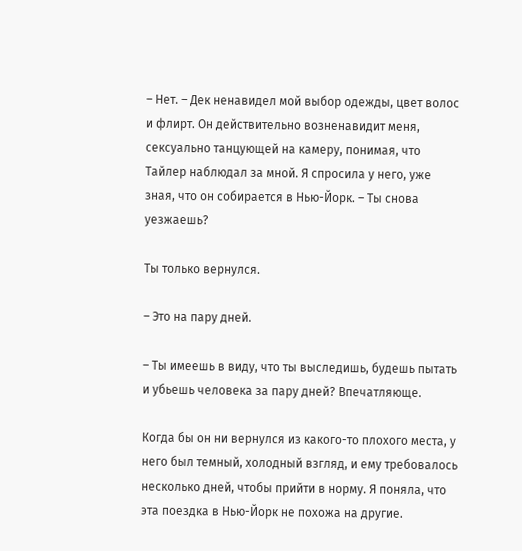– Нет. – Дек ненавидел мой выбор одежды, цвет волос и флирт. Он действительно возненавидит меня, сексуально танцующей на камеру, понимая, что Тайлер наблюдал за мной. Я спросила у него, уже зная, что он собирается в Нью-Йорк. – Ты снова уезжаешь?

Ты только вернулся.

– Это на пару дней.

– Ты имеешь в виду, что ты выследишь, будешь пытать и убьешь человека за пару дней? Впечатляюще.

Когда бы он ни вернулся из какого-то плохого места, у него был темный, холодный взгляд, и ему требовалось несколько дней, чтобы прийти в норму. Я поняла, что эта поездка в Нью-Йорк не похожа на другие.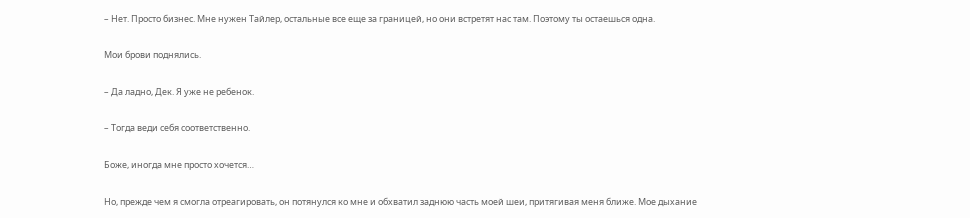– Нет. Просто бизнес. Мне нужен Тайлер, остальные все еще за границей, но они встретят нас там. Поэтому ты остаешься одна.

Мои брови поднялись.

– Да ладно, Дек. Я уже не ребенок.

– Тогда веди себя соответственно.

Боже, иногда мне просто хочется…

Но, прежде чем я смогла отреагировать, он потянулся ко мне и обхватил заднюю часть моей шеи, притягивая меня ближе. Мое дыхание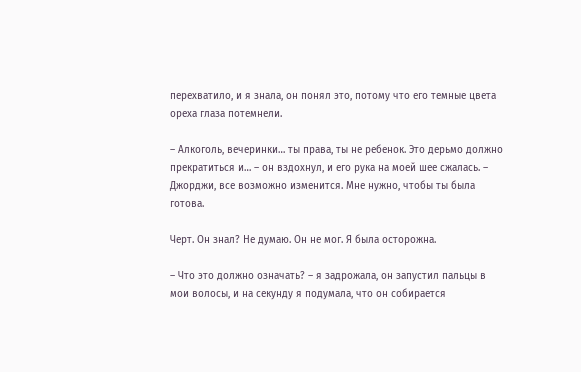перехватило, и я знала, он понял это, потому что его темные цвета ореха глаза потемнели.

– Алкоголь, вечеринки… ты права, ты не ребенок. Это дерьмо должно прекратиться и… – он вздохнул, и его рука на моей шее сжалась. – Джорджи, все возможно изменится. Мне нужно, чтобы ты была готова.

Черт. Он знал? Не думаю. Он не мог. Я была осторожна.

– Что это должно означать? – я задрожала, он запустил пальцы в мои волосы, и на секунду я подумала, что он собирается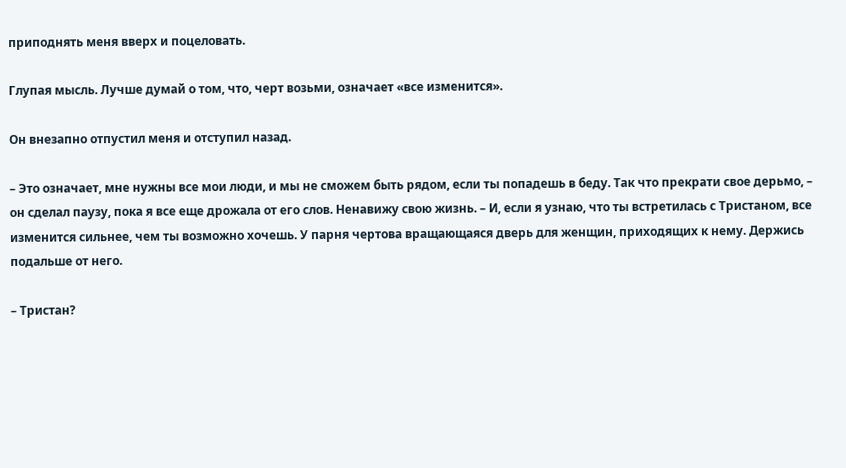приподнять меня вверх и поцеловать.

Глупая мысль. Лучше думай о том, что, черт возьми, означает «все изменится».

Он внезапно отпустил меня и отступил назад.

– Это означает, мне нужны все мои люди, и мы не сможем быть рядом, если ты попадешь в беду. Так что прекрати свое дерьмо, – он сделал паузу, пока я все еще дрожала от его слов. Ненавижу свою жизнь. – И, если я узнаю, что ты встретилась с Тристаном, все изменится сильнее, чем ты возможно хочешь. У парня чертова вращающаяся дверь для женщин, приходящих к нему. Держись подальше от него.

– Тристан?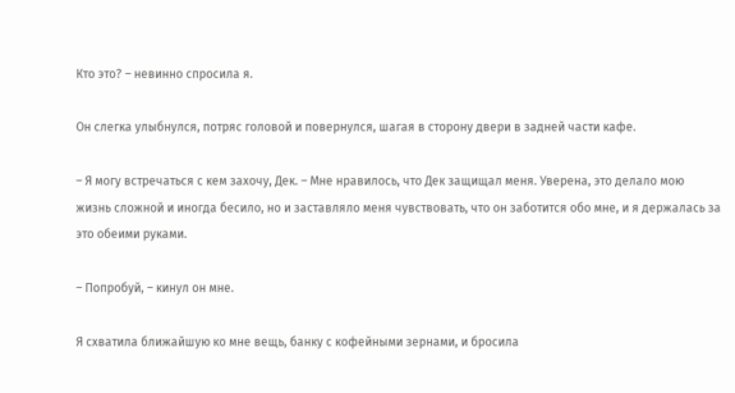Кто это? – невинно спросила я.

Он слегка улыбнулся, потряс головой и повернулся, шагая в сторону двери в задней части кафе.

– Я могу встречаться с кем захочу, Дек. – Мне нравилось, что Дек защищал меня. Уверена, это делало мою жизнь сложной и иногда бесило, но и заставляло меня чувствовать, что он заботится обо мне, и я держалась за это обеими руками.

– Попробуй, – кинул он мне.

Я схватила ближайшую ко мне вещь, банку с кофейными зернами, и бросила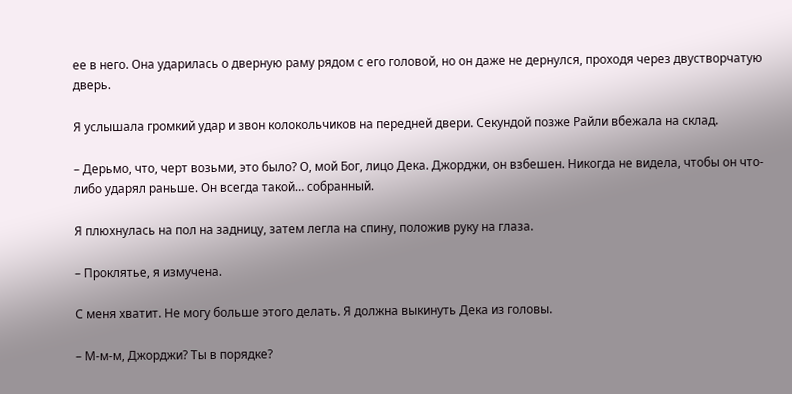ее в него. Она ударилась о дверную раму рядом с его головой, но он даже не дернулся, проходя через двустворчатую дверь.

Я услышала громкий удар и звон колокольчиков на передней двери. Секундой позже Райли вбежала на склад.

– Дерьмо, что, черт возьми, это было? О, мой Бог, лицо Дека. Джорджи, он взбешен. Никогда не видела, чтобы он что-либо ударял раньше. Он всегда такой… собранный.

Я плюхнулась на пол на задницу, затем легла на спину, положив руку на глаза.

– Проклятье, я измучена.

С меня хватит. Не могу больше этого делать. Я должна выкинуть Дека из головы.

– М-м-м, Джорджи? Ты в порядке?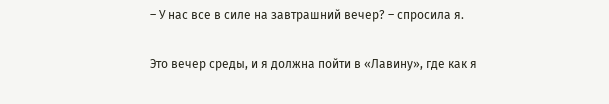– У нас все в силе на завтрашний вечер? – спросила я.

Это вечер среды, и я должна пойти в «Лавину», где как я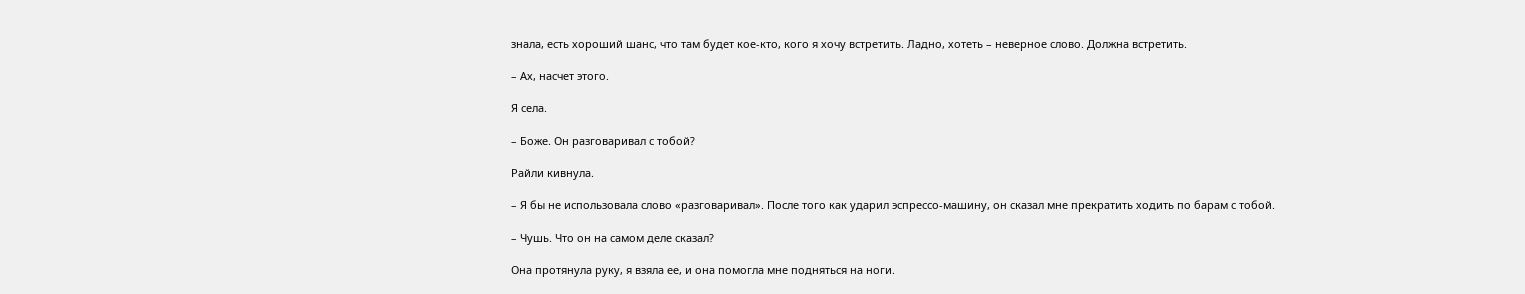знала, есть хороший шанс, что там будет кое-кто, кого я хочу встретить. Ладно, хотеть – неверное слово. Должна встретить.

– Ах, насчет этого.

Я села.

– Боже. Он разговаривал с тобой?

Райли кивнула.

– Я бы не использовала слово «разговаривал». После того как ударил эспрессо-машину, он сказал мне прекратить ходить по барам с тобой.

– Чушь. Что он на самом деле сказал?

Она протянула руку, я взяла ее, и она помогла мне подняться на ноги.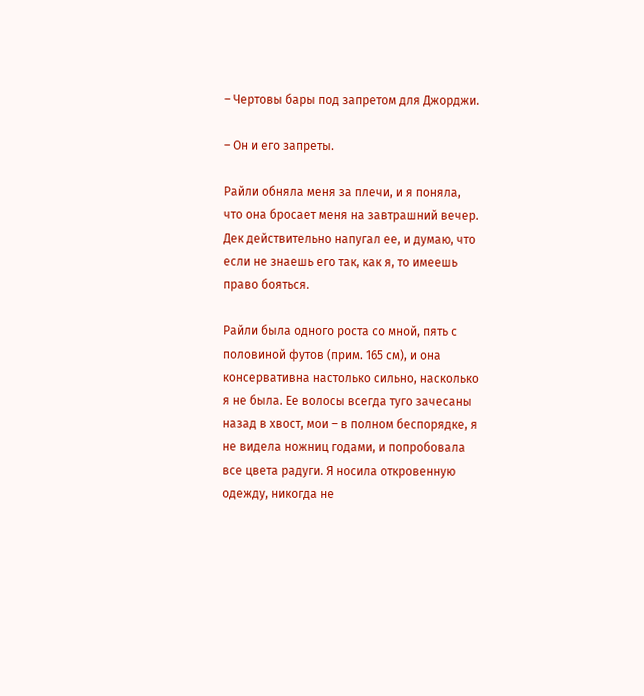– Чертовы бары под запретом для Джорджи.

– Он и его запреты.

Райли обняла меня за плечи, и я поняла, что она бросает меня на завтрашний вечер. Дек действительно напугал ее, и думаю, что если не знаешь его так, как я, то имеешь право бояться.

Райли была одного роста со мной, пять с половиной футов (прим. 165 см), и она консервативна настолько сильно, насколько я не была. Ее волосы всегда туго зачесаны назад в хвост, мои – в полном беспорядке, я не видела ножниц годами, и попробовала все цвета радуги. Я носила откровенную одежду, никогда не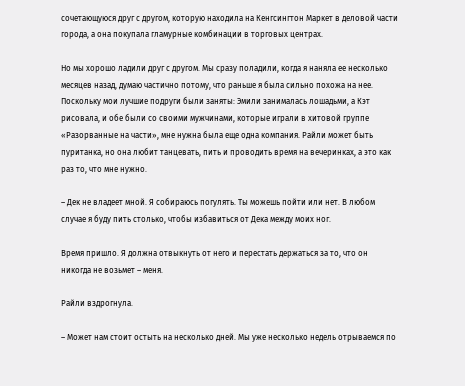сочетающуюся друг с другом, которую находила на Кенгсингтон Маркет в деловой части города, а она покупала гламурные комбинации в торговых центрах.

Но мы хорошо ладили друг с другом. Мы сразу поладили, когда я наняла ее несколько месяцев назад, думаю частично потому, что раньше я была сильно похожа на нее. Поскольку мои лучшие подруги были заняты: Эмили занималась лошадьми, а Кэт рисовала, и обе были со своими мужчинами, которые играли в хитовой группе «Разорванные на части», мне нужна была еще одна компания. Райли может быть пуританка, но она любит танцевать, пить и проводить время на вечеринках, а это как раз то, что мне нужно.

– Дек не владеет мной. Я собираюсь погулять. Ты можешь пойти или нет. В любом случае я буду пить столько, чтобы избавиться от Дека между моих ног.

Время пришло. Я должна отвыкнуть от него и перестать держаться за то, что он никогда не возьмет – меня.

Райли вздрогнула.

– Может нам стоит остыть на несколько дней. Мы уже несколько недель отрываемся по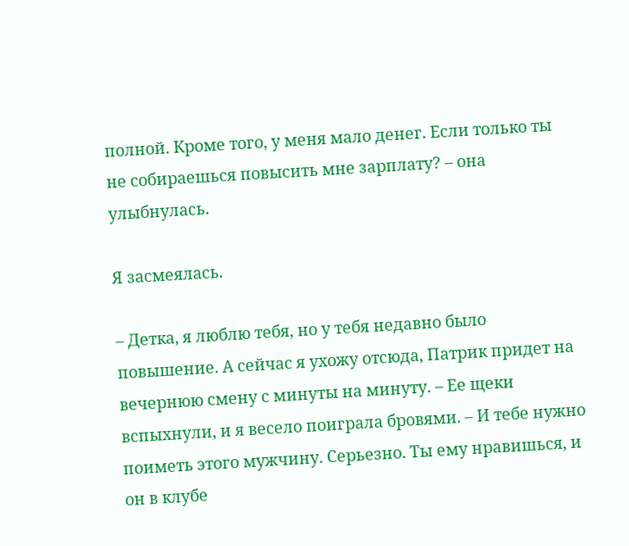полной. Кроме того, у меня мало денег. Если только ты не собираешься повысить мне зарплату? – она улыбнулась.

Я засмеялась.

– Детка, я люблю тебя, но у тебя недавно было повышение. А сейчас я ухожу отсюда, Патрик придет на вечернюю смену с минуты на минуту. – Ее щеки вспыхнули, и я весело поиграла бровями. – И тебе нужно поиметь этого мужчину. Серьезно. Ты ему нравишься, и он в клубе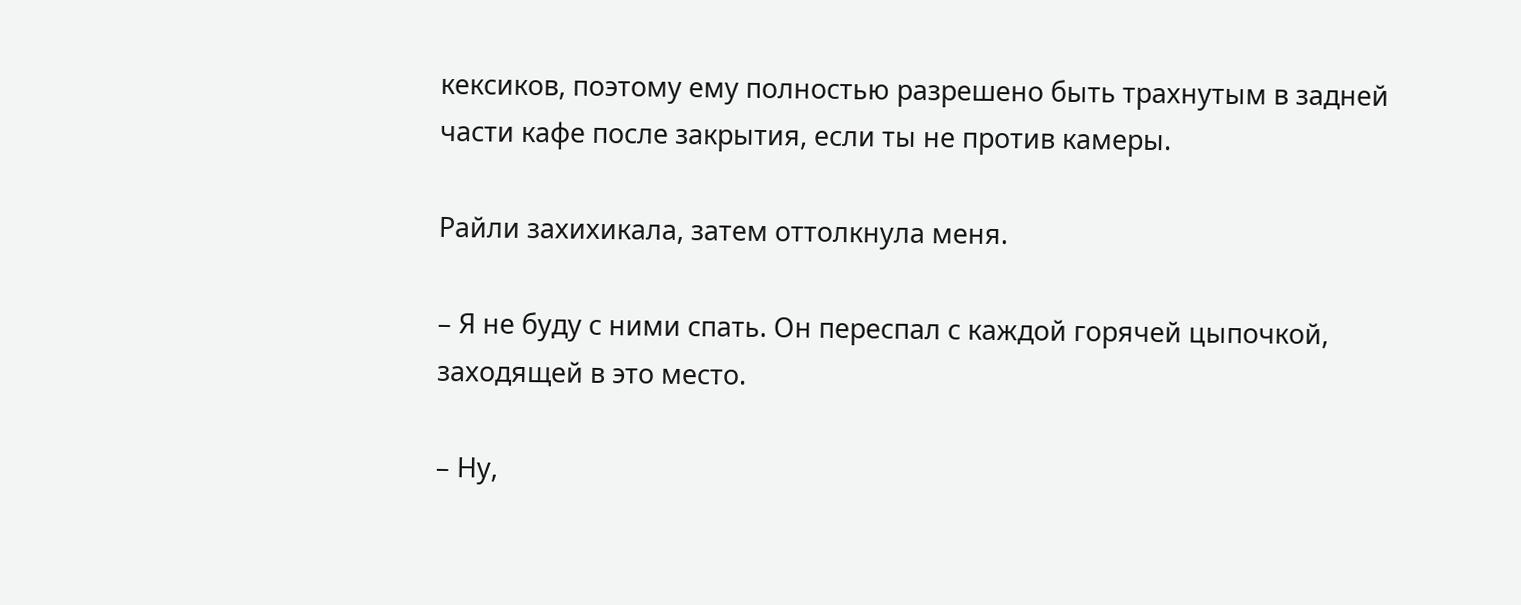кексиков, поэтому ему полностью разрешено быть трахнутым в задней части кафе после закрытия, если ты не против камеры.

Райли захихикала, затем оттолкнула меня.

– Я не буду с ними спать. Он переспал с каждой горячей цыпочкой, заходящей в это место.

– Ну,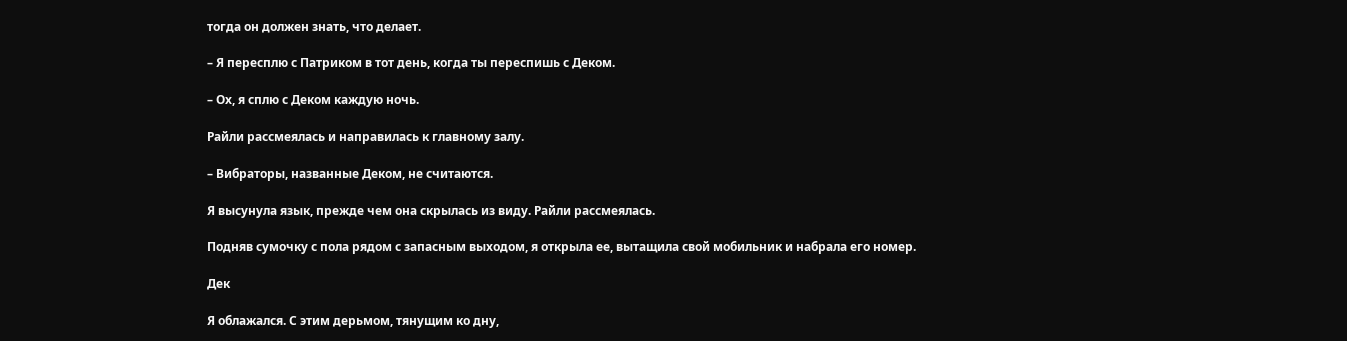тогда он должен знать, что делает.

– Я пересплю с Патриком в тот день, когда ты переспишь с Деком.

– Ох, я сплю с Деком каждую ночь.

Райли рассмеялась и направилась к главному залу.

– Вибраторы, названные Деком, не считаются.

Я высунула язык, прежде чем она скрылась из виду. Райли рассмеялась.

Подняв сумочку с пола рядом с запасным выходом, я открыла ее, вытащила свой мобильник и набрала его номер.

Дек

Я облажался. С этим дерьмом, тянущим ко дну,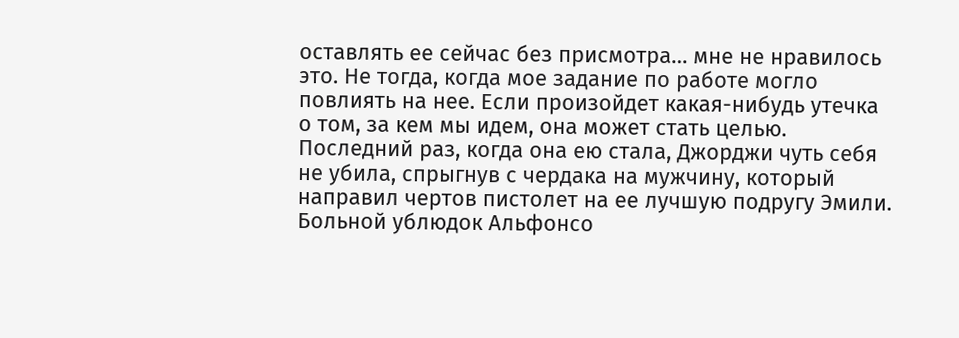оставлять ее сейчас без присмотра… мне не нравилось это. Не тогда, когда мое задание по работе могло повлиять на нее. Если произойдет какая-нибудь утечка о том, за кем мы идем, она может стать целью. Последний раз, когда она ею стала, Джорджи чуть себя не убила, спрыгнув с чердака на мужчину, который направил чертов пистолет на ее лучшую подругу Эмили. Больной ублюдок Альфонсо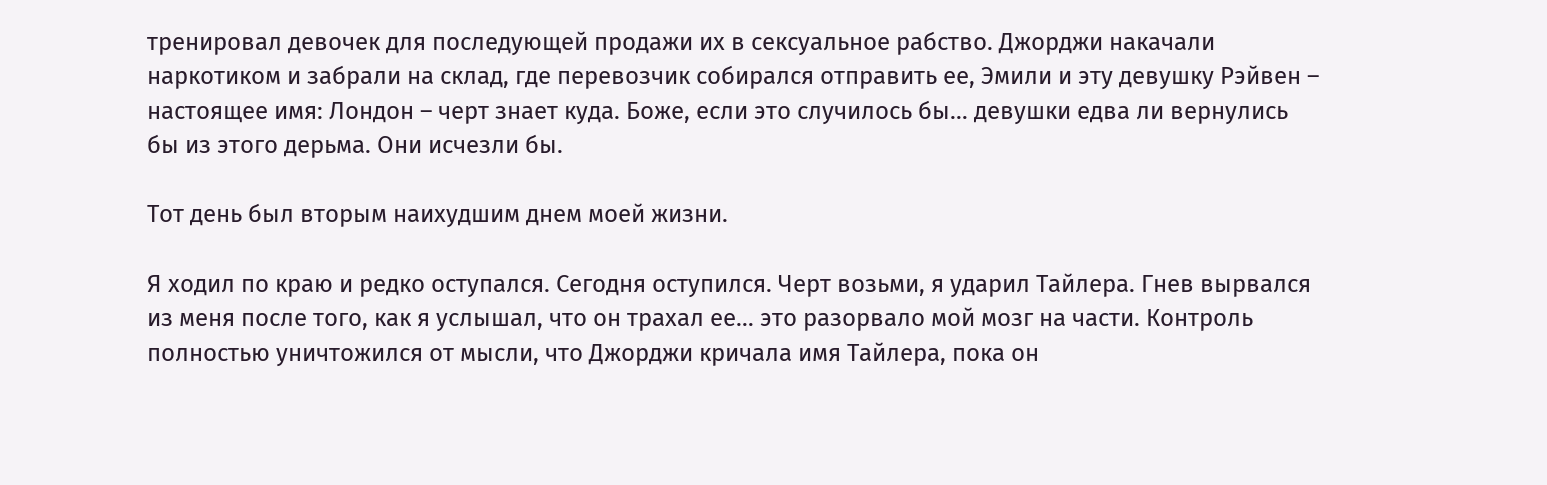тренировал девочек для последующей продажи их в сексуальное рабство. Джорджи накачали наркотиком и забрали на склад, где перевозчик собирался отправить ее, Эмили и эту девушку Рэйвен – настоящее имя: Лондон – черт знает куда. Боже, если это случилось бы… девушки едва ли вернулись бы из этого дерьма. Они исчезли бы.

Тот день был вторым наихудшим днем моей жизни.

Я ходил по краю и редко оступался. Сегодня оступился. Черт возьми, я ударил Тайлера. Гнев вырвался из меня после того, как я услышал, что он трахал ее… это разорвало мой мозг на части. Контроль полностью уничтожился от мысли, что Джорджи кричала имя Тайлера, пока он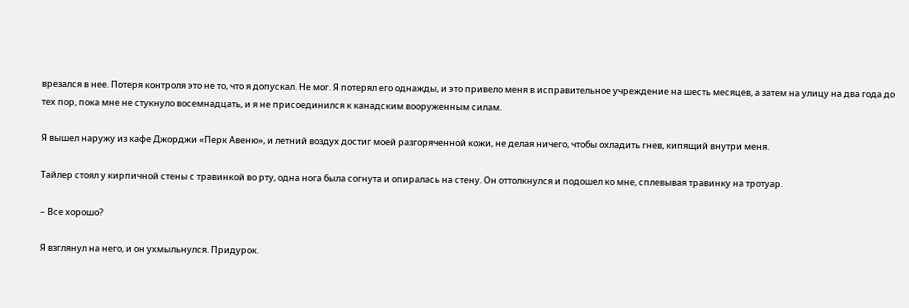врезался в нее. Потеря контроля это не то, что я допускал. Не мог. Я потерял его однажды, и это привело меня в исправительное учреждение на шесть месяцев, а затем на улицу на два года до тех пор, пока мне не стукнуло восемнадцать, и я не присоединился к канадским вооруженным силам.

Я вышел наружу из кафе Джорджи «Перк Авеню», и летний воздух достиг моей разгоряченной кожи, не делая ничего, чтобы охладить гнев, кипящий внутри меня.

Тайлер стоял у кирпичной стены с травинкой во рту, одна нога была согнута и опиралась на стену. Он оттолкнулся и подошел ко мне, сплевывая травинку на тротуар.

– Все хорошо?

Я взглянул на него, и он ухмыльнулся. Придурок.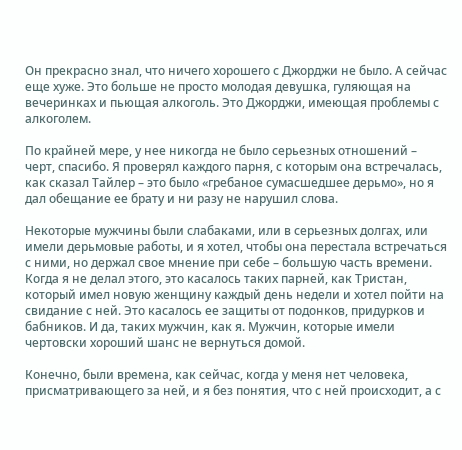Он прекрасно знал, что ничего хорошего с Джорджи не было. А сейчас еще хуже. Это больше не просто молодая девушка, гуляющая на вечеринках и пьющая алкоголь. Это Джорджи, имеющая проблемы с алкоголем.

По крайней мере, у нее никогда не было серьезных отношений – черт, спасибо. Я проверял каждого парня, с которым она встречалась, как сказал Тайлер – это было «гребаное сумасшедшее дерьмо», но я дал обещание ее брату и ни разу не нарушил слова.

Некоторые мужчины были слабаками, или в серьезных долгах, или имели дерьмовые работы, и я хотел, чтобы она перестала встречаться с ними, но держал свое мнение при себе – большую часть времени. Когда я не делал этого, это касалось таких парней, как Тристан, который имел новую женщину каждый день недели и хотел пойти на свидание с ней. Это касалось ее защиты от подонков, придурков и бабников. И да, таких мужчин, как я. Мужчин, которые имели чертовски хороший шанс не вернуться домой.

Конечно, были времена, как сейчас, когда у меня нет человека, присматривающего за ней, и я без понятия, что с ней происходит, а с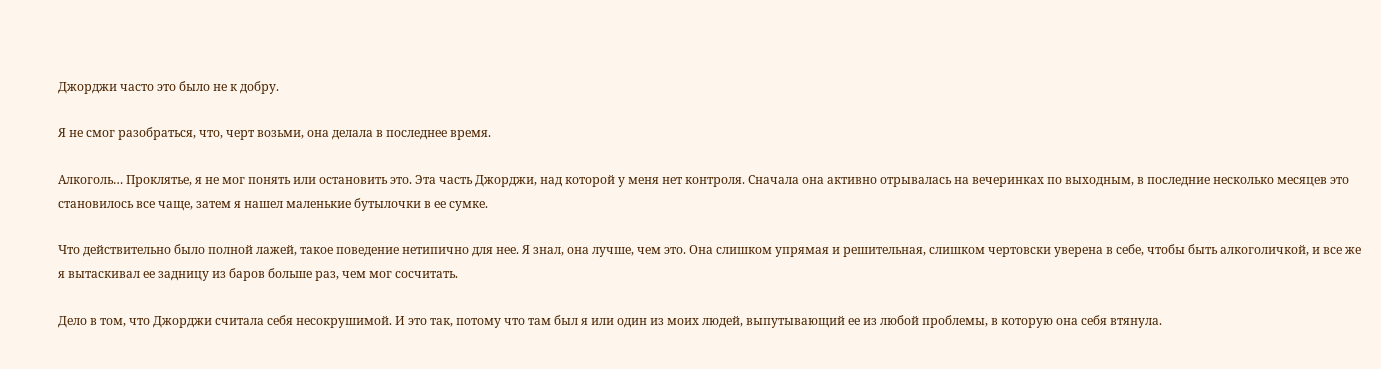Джорджи часто это было не к добру.

Я не смог разобраться, что, черт возьми, она делала в последнее время.

Алкоголь… Проклятье, я не мог понять или остановить это. Эта часть Джорджи, над которой у меня нет контроля. Сначала она активно отрывалась на вечеринках по выходным, в последние несколько месяцев это становилось все чаще, затем я нашел маленькие бутылочки в ее сумке.

Что действительно было полной лажей, такое поведение нетипично для нее. Я знал, она лучше, чем это. Она слишком упрямая и решительная, слишком чертовски уверена в себе, чтобы быть алкоголичкой, и все же я вытаскивал ее задницу из баров больше раз, чем мог сосчитать.

Дело в том, что Джорджи считала себя несокрушимой. И это так, потому что там был я или один из моих людей, выпутывающий ее из любой проблемы, в которую она себя втянула.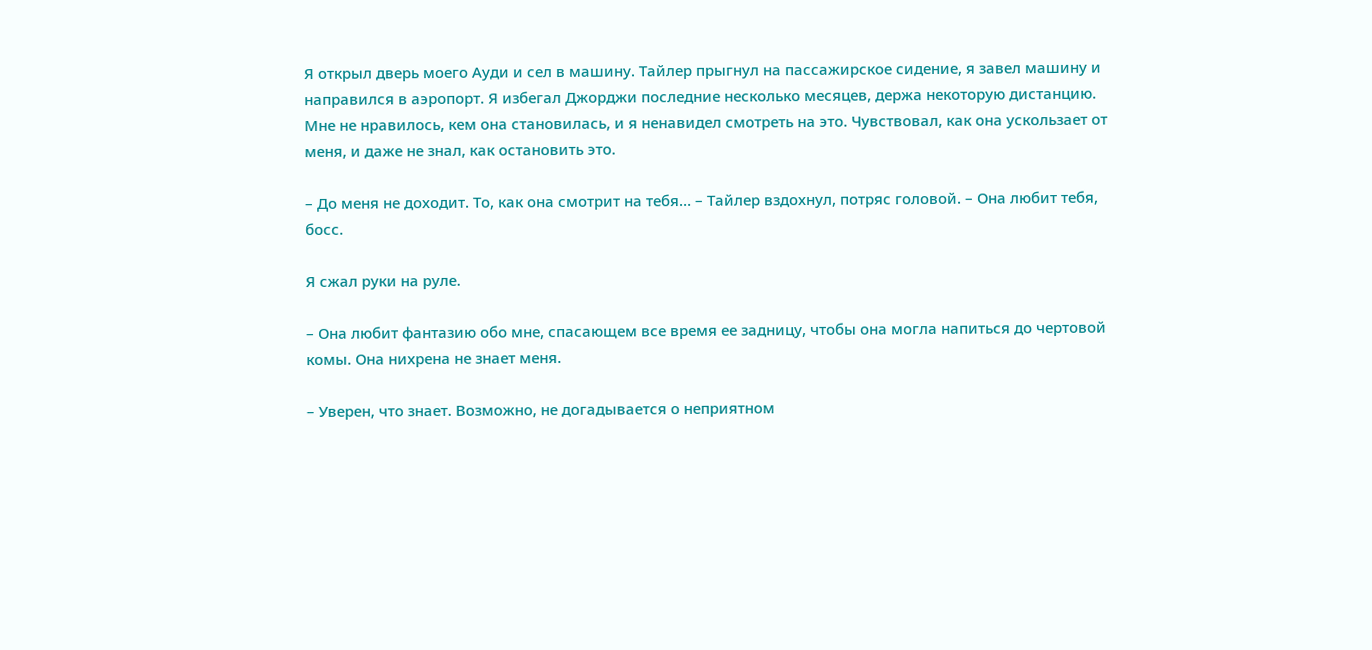Я открыл дверь моего Ауди и сел в машину. Тайлер прыгнул на пассажирское сидение, я завел машину и направился в аэропорт. Я избегал Джорджи последние несколько месяцев, держа некоторую дистанцию. Мне не нравилось, кем она становилась, и я ненавидел смотреть на это. Чувствовал, как она ускользает от меня, и даже не знал, как остановить это.

– До меня не доходит. То, как она смотрит на тебя… – Тайлер вздохнул, потряс головой. – Она любит тебя, босс.

Я сжал руки на руле.

– Она любит фантазию обо мне, спасающем все время ее задницу, чтобы она могла напиться до чертовой комы. Она нихрена не знает меня.

– Уверен, что знает. Возможно, не догадывается о неприятном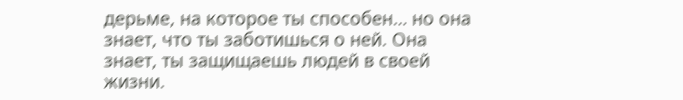дерьме, на которое ты способен… но она знает, что ты заботишься о ней. Она знает, ты защищаешь людей в своей жизни.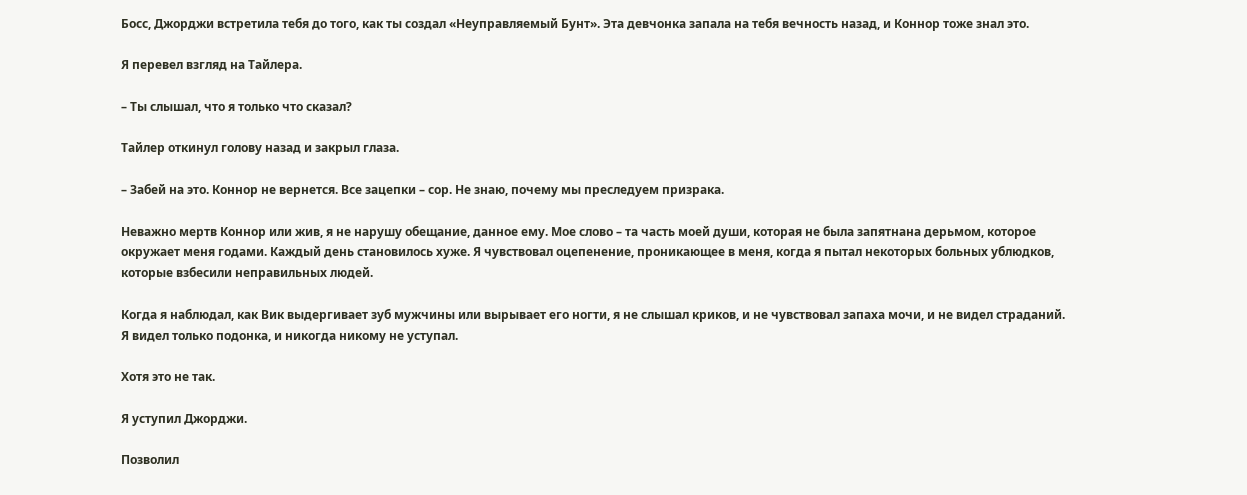Босс, Джорджи встретила тебя до того, как ты создал «Неуправляемый Бунт». Эта девчонка запала на тебя вечность назад, и Коннор тоже знал это.

Я перевел взгляд на Тайлера.

– Ты слышал, что я только что сказал?

Тайлер откинул голову назад и закрыл глаза.

– Забей на это. Коннор не вернется. Все зацепки – сор. Не знаю, почему мы преследуем призрака.

Неважно мертв Коннор или жив, я не нарушу обещание, данное ему. Мое слово – та часть моей души, которая не была запятнана дерьмом, которое окружает меня годами. Каждый день становилось хуже. Я чувствовал оцепенение, проникающее в меня, когда я пытал некоторых больных ублюдков, которые взбесили неправильных людей.

Когда я наблюдал, как Вик выдергивает зуб мужчины или вырывает его ногти, я не слышал криков, и не чувствовал запаха мочи, и не видел страданий. Я видел только подонка, и никогда никому не уступал.

Хотя это не так.

Я уступил Джорджи.

Позволил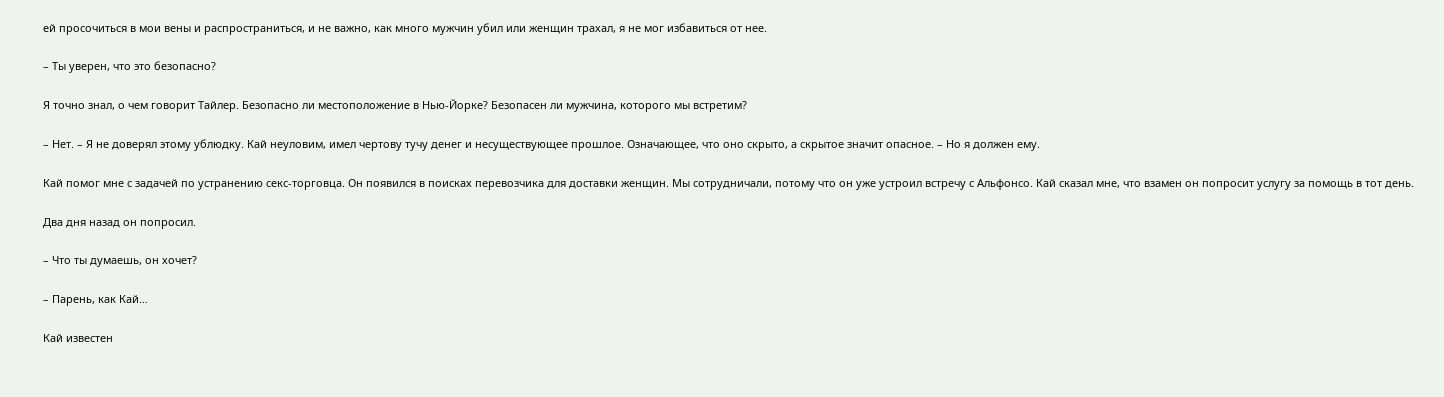ей просочиться в мои вены и распространиться, и не важно, как много мужчин убил или женщин трахал, я не мог избавиться от нее.

– Ты уверен, что это безопасно?

Я точно знал, о чем говорит Тайлер. Безопасно ли местоположение в Нью-Йорке? Безопасен ли мужчина, которого мы встретим?

– Нет. – Я не доверял этому ублюдку. Кай неуловим, имел чертову тучу денег и несуществующее прошлое. Означающее, что оно скрыто, а скрытое значит опасное. – Но я должен ему.

Кай помог мне с задачей по устранению секс-торговца. Он появился в поисках перевозчика для доставки женщин. Мы сотрудничали, потому что он уже устроил встречу с Альфонсо. Кай сказал мне, что взамен он попросит услугу за помощь в тот день.

Два дня назад он попросил.

– Что ты думаешь, он хочет?

– Парень, как Кай…

Кай известен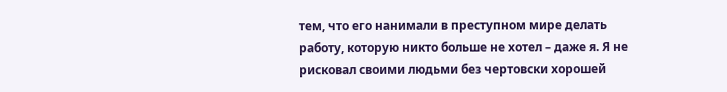тем, что его нанимали в преступном мире делать работу, которую никто больше не хотел – даже я. Я не рисковал своими людьми без чертовски хорошей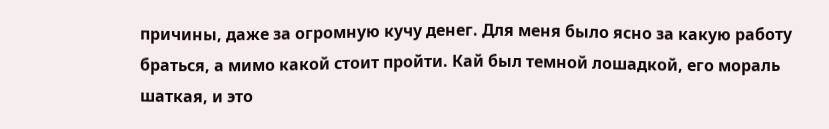причины, даже за огромную кучу денег. Для меня было ясно за какую работу браться, а мимо какой стоит пройти. Кай был темной лошадкой, его мораль шаткая, и это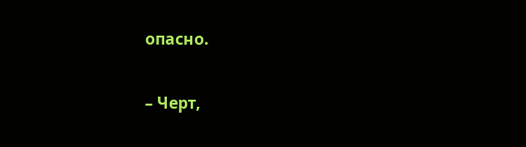опасно.

– Черт,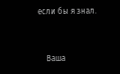если бы я знал.


    Ваша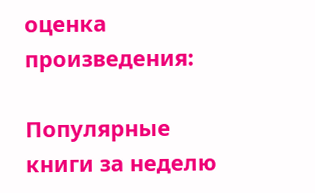оценка произведения:

Популярные книги за неделю